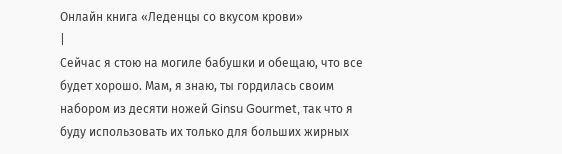Онлайн книга «Леденцы со вкусом крови»
|
Сейчас я стою на могиле бабушки и обещаю, что все будет хорошо. Мам, я знаю, ты гордилась своим набором из десяти ножей Ginsu Gourmet, так что я буду использовать их только для больших жирных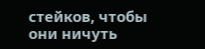стейков, чтобы они ничуть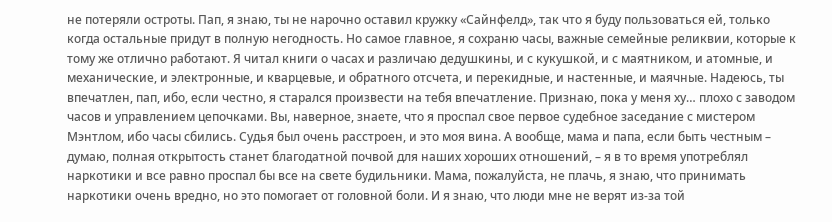не потеряли остроты. Пап, я знаю, ты не нарочно оставил кружку «Сайнфелд», так что я буду пользоваться ей, только когда остальные придут в полную негодность. Но самое главное, я сохраню часы, важные семейные реликвии, которые к тому же отлично работают. Я читал книги о часах и различаю дедушкины, и с кукушкой, и с маятником, и атомные, и механические, и электронные, и кварцевые, и обратного отсчета, и перекидные, и настенные, и маячные. Надеюсь, ты впечатлен, пап, ибо, если честно, я старался произвести на тебя впечатление. Признаю, пока у меня ху… плохо с заводом часов и управлением цепочками. Вы, наверное, знаете, что я проспал свое первое судебное заседание с мистером Мэнтлом, ибо часы сбились. Судья был очень расстроен, и это моя вина. А вообще, мама и папа, если быть честным – думаю, полная открытость станет благодатной почвой для наших хороших отношений, – я в то время употреблял наркотики и все равно проспал бы все на свете будильники. Мама, пожалуйста, не плачь, я знаю, что принимать наркотики очень вредно, но это помогает от головной боли. И я знаю, что люди мне не верят из-за той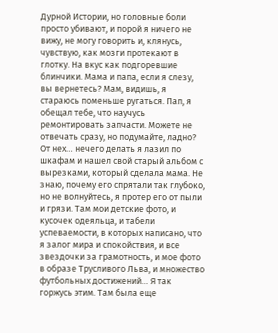Дурной Истории, но головные боли просто убивают, и порой я ничего не вижу, не могу говорить и, клянусь, чувствую, как мозги протекают в глотку. На вкус как подгоревшие блинчики. Мама и папа, если я слезу, вы вернетесь? Мам, видишь, я стараюсь поменьше ругаться. Пап, я обещал тебе, что научусь ремонтировать запчасти. Можете не отвечать сразу, но подумайте, ладно? От нех… нечего делать я лазил по шкафам и нашел свой старый альбом с вырезками, который сделала мама. Не знаю, почему его спрятали так глубоко, но не волнуйтесь, я протер его от пыли и грязи. Там мои детские фото, и кусочек одеяльца, и табели успеваемости, в которых написано, что я залог мира и спокойствия, и все звездочки за грамотность, и мое фото в образе Трусливого Льва, и множество футбольных достижений… Я так горжусь этим. Там была еще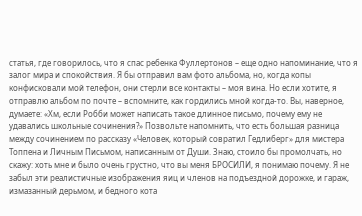статья, где говорилось, что я спас ребенка Фуллертонов – еще одно напоминание, что я залог мира и спокойствия. Я бы отправил вам фото альбома, но, когда копы конфисковали мой телефон, они стерли все контакты – моя вина. Но если хотите, я отправлю альбом по почте – вспомните, как гордились мной когда-то. Вы, наверное, думаете: «Хм, если Робби может написать такое длинное письмо, почему ему не удавались школьные сочинения?» Позвольте напомнить, что есть большая разница между сочинением по рассказу «Человек, который совратил Гедлиберг» для мистера Топпена и Личным Письмом, написанным от Души. Знаю, стоило бы промолчать, но скажу: хоть мне и было очень грустно, что вы меня БРОСИЛИ, я понимаю почему. Я не забыл эти реалистичные изображения яиц и членов на подъездной дорожке, и гараж, измазанный дерьмом, и бедного кота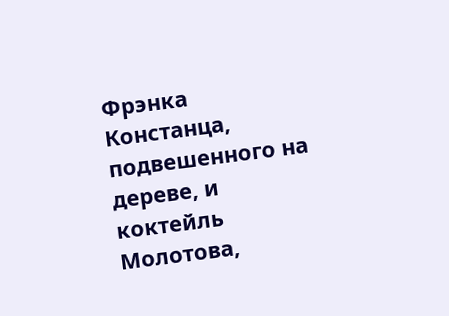Фрэнка Констанца, подвешенного на дереве, и коктейль Молотова,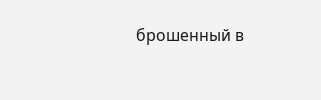брошенный в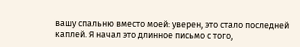вашу спальню вместо моей: уверен, это стало последней каплей. Я начал это длинное письмо с того,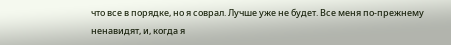что все в порядке, но я соврал. Лучше уже не будет. Все меня по-прежнему ненавидят, и, когда я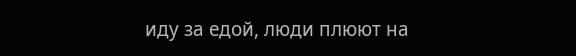иду за едой, люди плюют на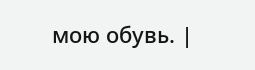мою обувь. |